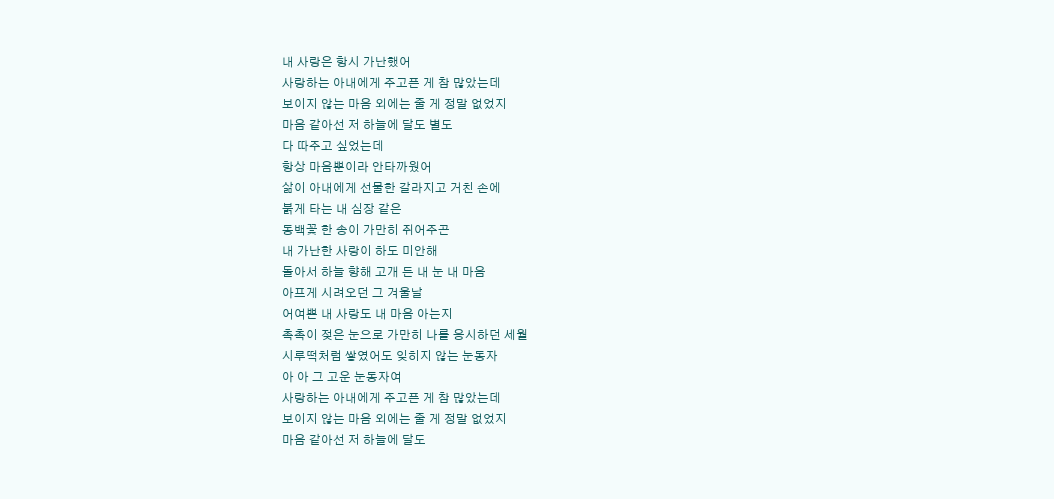내 사랑은 항시 가난했어
사랑하는 아내에게 주고픈 게 참 많았는데
보이지 않는 마음 외에는 줄 게 정말 없었지
마음 같아선 저 하늘에 달도 별도
다 따주고 싶었는데
항상 마음뿐이라 안타까웠어
삶이 아내에게 선물한 갈라지고 거친 손에
붉게 타는 내 심장 같은
동백꽃 한 송이 가만히 쥐어주곤
내 가난한 사랑이 하도 미안해
돌아서 하늘 향해 고개 든 내 눈 내 마음
아프게 시려오던 그 겨울날
어여쁜 내 사랑도 내 마음 아는지
촉촉이 젖은 눈으로 가만히 나를 응시하던 세월
시루떡처럼 쌓였어도 잊히지 않는 눈동자
아 아 그 고운 눈동자여
사랑하는 아내에게 주고픈 게 참 많았는데
보이지 않는 마음 외에는 줄 게 정말 없었지
마음 같아선 저 하늘에 달도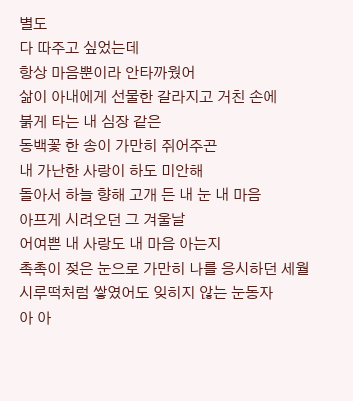별도
다 따주고 싶었는데
항상 마음뿐이라 안타까웠어
삶이 아내에게 선물한 갈라지고 거친 손에
붉게 타는 내 심장 같은
동백꽃 한 송이 가만히 쥐어주곤
내 가난한 사랑이 하도 미안해
돌아서 하늘 향해 고개 든 내 눈 내 마음
아프게 시려오던 그 겨울날
어여쁜 내 사랑도 내 마음 아는지
촉촉이 젖은 눈으로 가만히 나를 응시하던 세월
시루떡처럼 쌓였어도 잊히지 않는 눈동자
아 아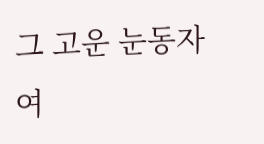그 고운 눈동자여